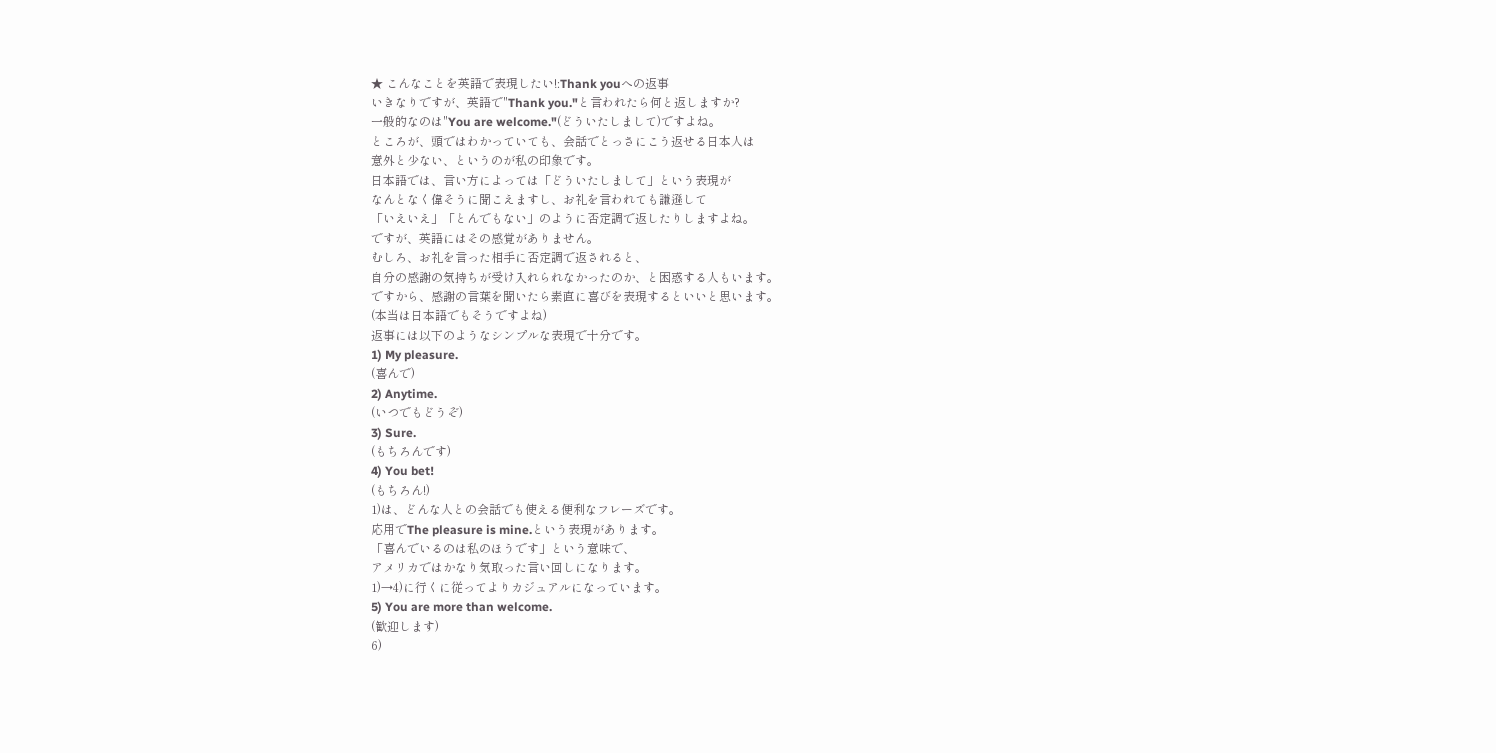★ こんなことを英語で表現したい!:Thank youへの返事
いきなりですが、英語で"Thank you."と言われたら何と返しますか?
一般的なのは"You are welcome."(どういたしまして)ですよね。
ところが、頭ではわかっていても、会話でとっさにこう返せる日本人は
意外と少ない、というのが私の印象です。
日本語では、言い方によっては「どういたしまして」という表現が
なんとなく偉そうに聞こえますし、お礼を言われても謙遜して
「いえいえ」「とんでもない」のように否定調で返したりしますよね。
ですが、英語にはその感覚がありません。
むしろ、お礼を言った相手に否定調で返されると、
自分の感謝の気持ちが受け入れられなかったのか、と困惑する人もいます。
ですから、感謝の言葉を聞いたら素直に喜びを表現するといいと思います。
(本当は日本語でもそうですよね)
返事には以下のようなシンプルな表現で十分です。
1) My pleasure.
(喜んで)
2) Anytime.
(いつでもどうぞ)
3) Sure.
(もちろんです)
4) You bet!
(もちろん!)
1)は、どんな人との会話でも使える便利なフレーズです。
応用でThe pleasure is mine.という表現があります。
「喜んでいるのは私のほうです」という意味で、
アメリカではかなり気取った言い回しになります。
1)→4)に行くに従ってよりカジュアルになっています。
5) You are more than welcome.
(歓迎します)
6)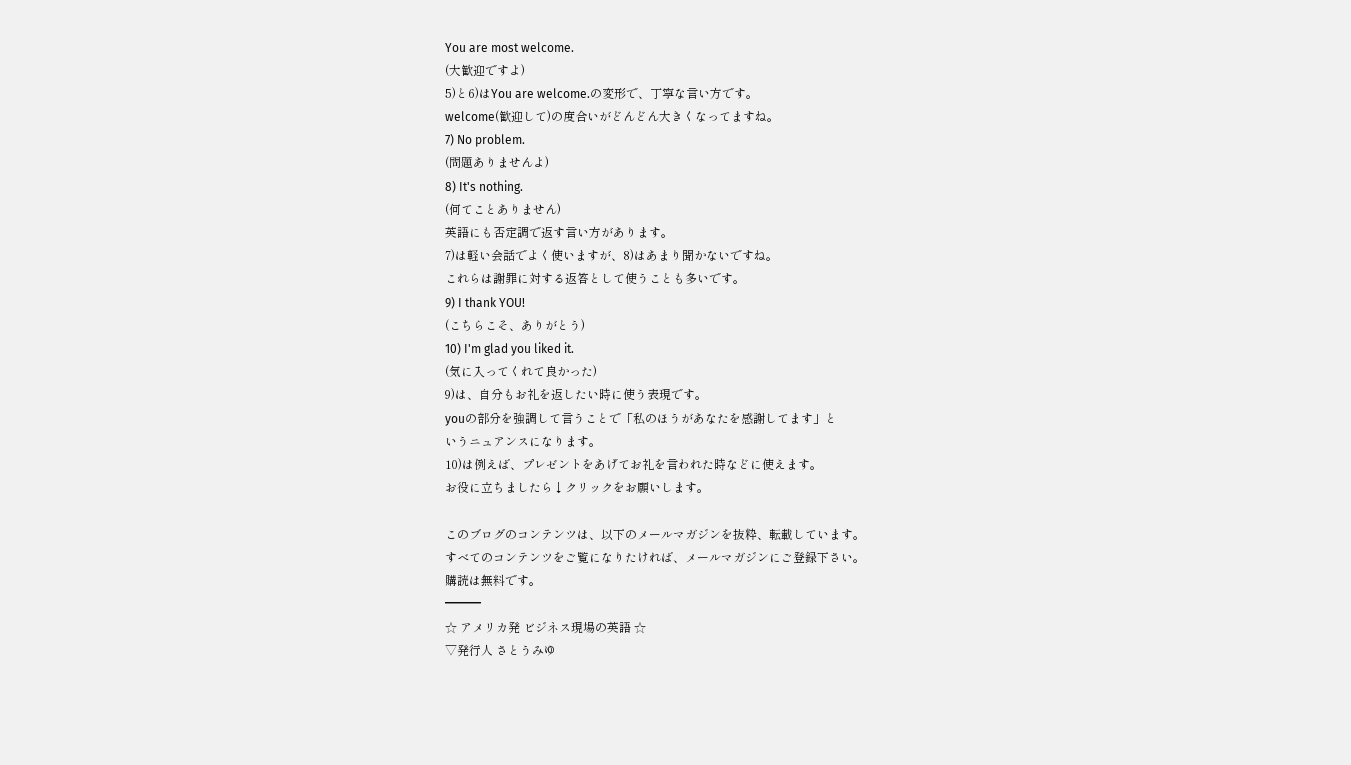You are most welcome.
(大歓迎ですよ)
5)と6)はYou are welcome.の変形で、丁寧な言い方です。
welcome(歓迎して)の度合いがどんどん大きくなってますね。
7) No problem.
(問題ありませんよ)
8) It's nothing.
(何てことありません)
英語にも否定調で返す言い方があります。
7)は軽い会話でよく使いますが、8)はあまり聞かないですね。
これらは謝罪に対する返答として使うことも多いです。
9) I thank YOU!
(こちらこそ、ありがとう)
10) I'm glad you liked it.
(気に入ってくれて良かった)
9)は、自分もお礼を返したい時に使う表現です。
youの部分を強調して言うことで「私のほうがあなたを感謝してます」と
いうニュアンスになります。
10)は例えば、プレゼントをあげてお礼を言われた時などに使えます。
お役に立ちましたら↓クリックをお願いします。

このブログのコンテンツは、以下のメールマガジンを抜粋、転載しています。
すべてのコンテンツをご覧になりたければ、メールマガジンにご登録下さい。
購読は無料です。
━━━
☆ アメリカ発 ビジネス現場の英語 ☆
▽発行人 さとうみゆ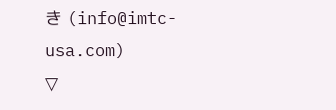き (info@imtc-usa.com)
▽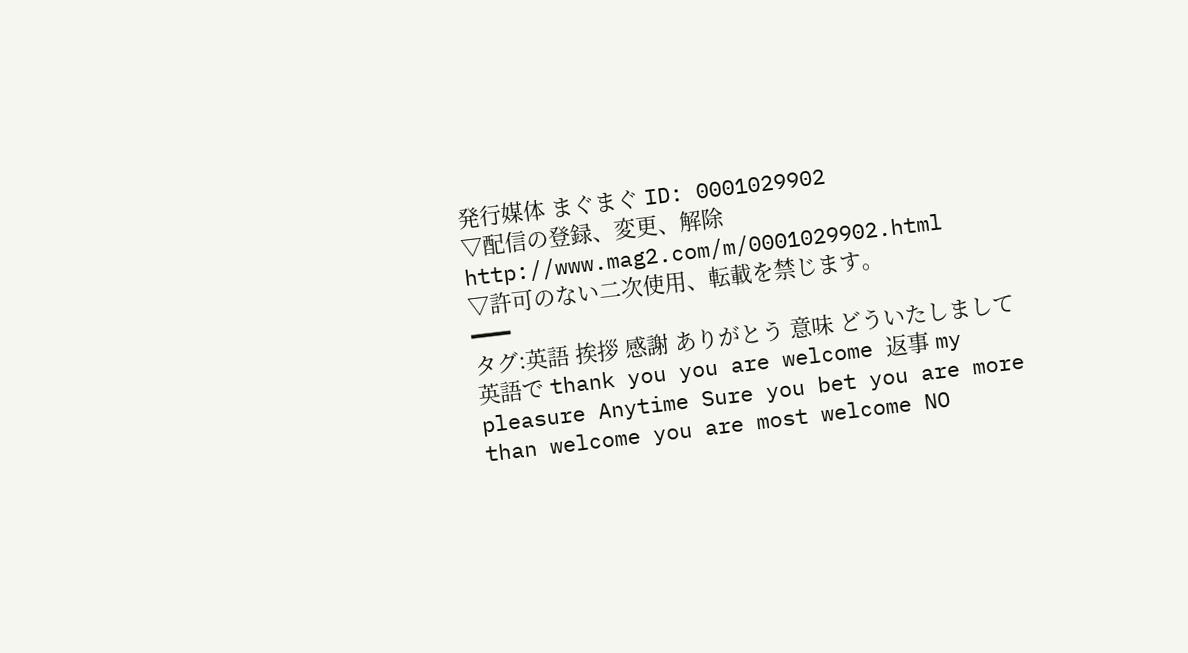発行媒体 まぐまぐ ID: 0001029902
▽配信の登録、変更、解除 http://www.mag2.com/m/0001029902.html
▽許可のない二次使用、転載を禁じます。
━━━
タグ:英語 挨拶 感謝 ありがとう 意味 どういたしまして 英語で thank you you are welcome 返事 my pleasure Anytime Sure you bet you are more than welcome you are most welcome NO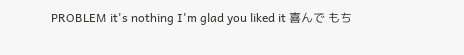PROBLEM it's nothing I'm glad you liked it 喜んで もち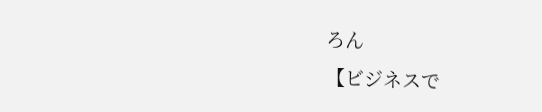ろん
【ビジネスで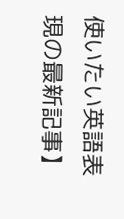使いたい英語表現の最新記事】